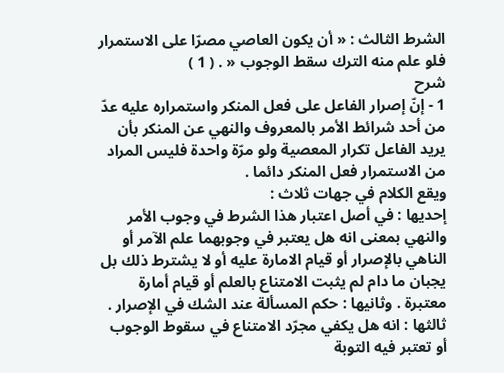الشرط الثالث : « أن يكون العاصي مصرّا على الاستمرار فلو علم منه الترك سقط الوجوب « . ( 1 )
شرح
1 - إنّ إصرار الفاعل على فعل المنكر واستمراره عليه عدّ من أحد شرائط الأمر بالمعروف والنهي عن المنكر بأن يريد الفاعل تكرار المعصية ولو مرّة واحدة فليس المراد من الاستمرار فعل المنكر دائما .
ويقع الكلام في جهات ثلاث :
إحديها : في أصل اعتبار هذا الشرط في وجوب الأمر والنهي بمعنى انه هل يعتبر في وجوبهما علم الآمر أو الناهي بالإصرار أو قيام الامارة عليه أو لا يشترط ذلك بل يجبان ما دام لم يثبت الامتناع بالعلم أو قيام أمارة معتبرة . وثانيها : حكم المسألة عند الشك في الإصرار . ثالثها : انه هل يكفي مجرّد الامتناع في سقوط الوجوب أو تعتبر فيه التوبة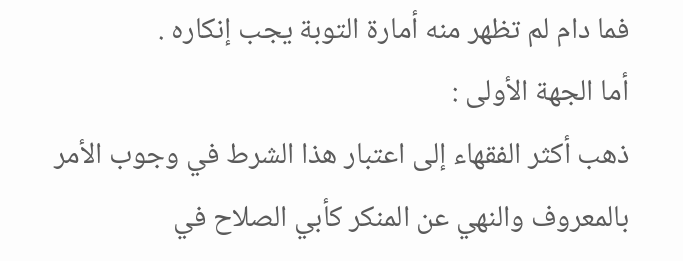فما دام لم تظهر منه أمارة التوبة يجب إنكاره .
أما الجهة الأولى :
ذهب أكثر الفقهاء إلى اعتبار هذا الشرط في وجوب الأمر بالمعروف والنهي عن المنكر كأبي الصلاح في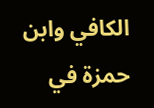الكافي وابن حمزة في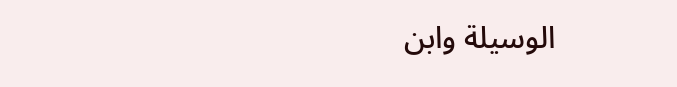الوسيلة وابن